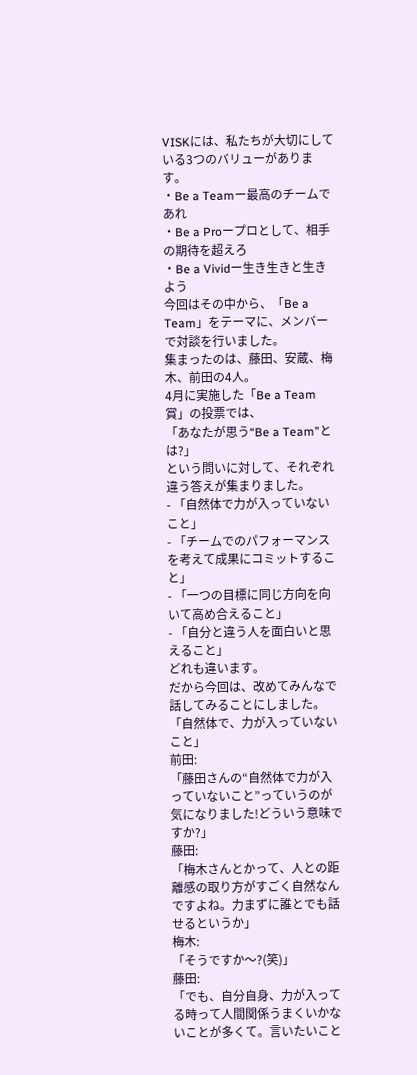VISKには、私たちが大切にしている3つのバリューがあります。
・Be a Teamー最高のチームであれ
・Be a Proープロとして、相手の期待を超えろ
・Be a Vividー生き生きと生きよう
今回はその中から、「Be a Team」をテーマに、メンバーで対談を行いました。
集まったのは、藤田、安蔵、梅木、前田の4人。
4月に実施した「Be a Team賞」の投票では、
「あなたが思う“Be a Team”とは?」
という問いに対して、それぞれ違う答えが集まりました。
- 「自然体で力が入っていないこと」
- 「チームでのパフォーマンスを考えて成果にコミットすること」
- 「一つの目標に同じ方向を向いて高め合えること」
- 「自分と違う人を面白いと思えること」
どれも違います。
だから今回は、改めてみんなで話してみることにしました。
「自然体で、力が入っていないこと」
前田:
「藤田さんの“自然体で力が入っていないこと”っていうのが気になりました!どういう意味ですか?」
藤田:
「梅木さんとかって、人との距離感の取り方がすごく自然なんですよね。力まずに誰とでも話せるというか」
梅木:
「そうですか〜?(笑)」
藤田:
「でも、自分自身、力が入ってる時って人間関係うまくいかないことが多くて。言いたいこと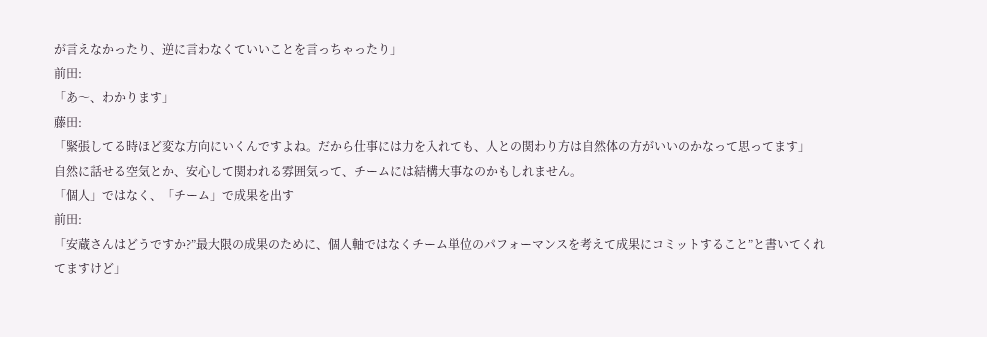が言えなかったり、逆に言わなくていいことを言っちゃったり」
前田:
「あ〜、わかります」
藤田:
「緊張してる時ほど変な方向にいくんですよね。だから仕事には力を入れても、人との関わり方は自然体の方がいいのかなって思ってます」
自然に話せる空気とか、安心して関われる雰囲気って、チームには結構大事なのかもしれません。
「個人」ではなく、「チーム」で成果を出す
前田:
「安蔵さんはどうですか?”最大限の成果のために、個人軸ではなくチーム単位のパフォーマンスを考えて成果にコミットすること”と書いてくれてますけど」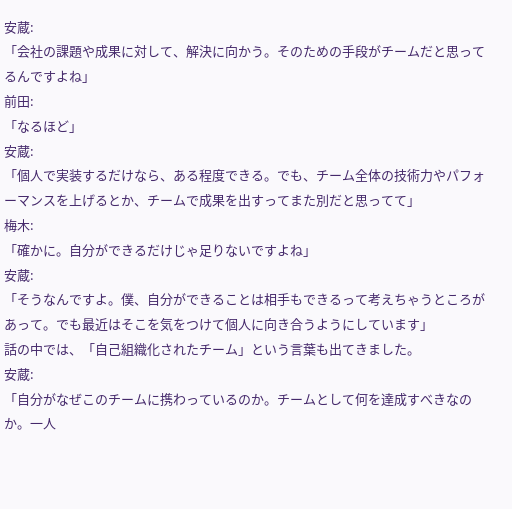安蔵:
「会社の課題や成果に対して、解決に向かう。そのための手段がチームだと思ってるんですよね」
前田:
「なるほど」
安蔵:
「個人で実装するだけなら、ある程度できる。でも、チーム全体の技術力やパフォーマンスを上げるとか、チームで成果を出すってまた別だと思ってて」
梅木:
「確かに。自分ができるだけじゃ足りないですよね」
安蔵:
「そうなんですよ。僕、自分ができることは相手もできるって考えちゃうところがあって。でも最近はそこを気をつけて個人に向き合うようにしています」
話の中では、「自己組織化されたチーム」という言葉も出てきました。
安蔵:
「自分がなぜこのチームに携わっているのか。チームとして何を達成すべきなのか。一人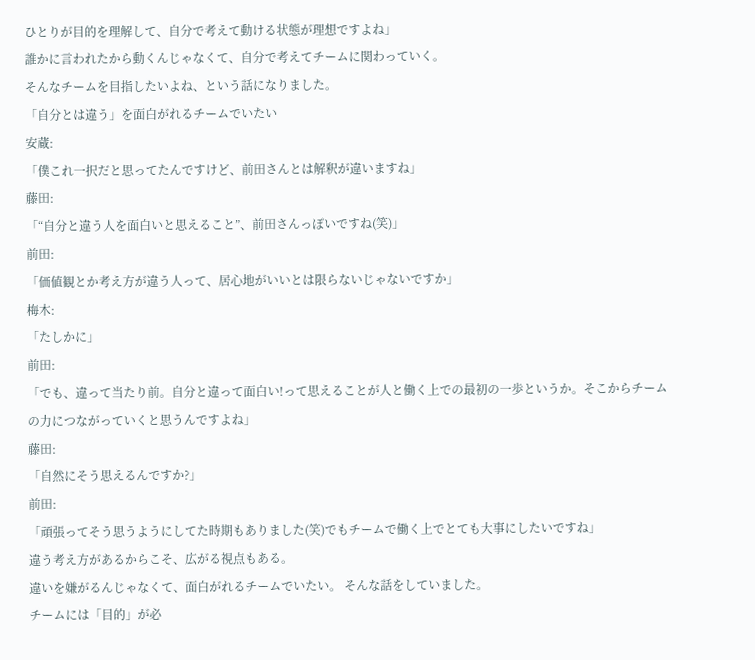ひとりが目的を理解して、自分で考えて動ける状態が理想ですよね」
誰かに言われたから動くんじゃなくて、自分で考えてチームに関わっていく。
そんなチームを目指したいよね、という話になりました。
「自分とは違う」を面白がれるチームでいたい
安蔵:
「僕これ一択だと思ってたんですけど、前田さんとは解釈が違いますね」
藤田:
「“自分と違う人を面白いと思えること”、前田さんっぽいですね(笑)」
前田:
「価値観とか考え方が違う人って、居心地がいいとは限らないじゃないですか」
梅木:
「たしかに」
前田:
「でも、違って当たり前。自分と違って面白い!って思えることが人と働く上での最初の一歩というか。そこからチームの力につながっていくと思うんですよね」
藤田:
「自然にそう思えるんですか?」
前田:
「頑張ってそう思うようにしてた時期もありました(笑)でもチームで働く上でとても大事にしたいですね」
違う考え方があるからこそ、広がる視点もある。
違いを嫌がるんじゃなくて、面白がれるチームでいたい。 そんな話をしていました。
チームには「目的」が必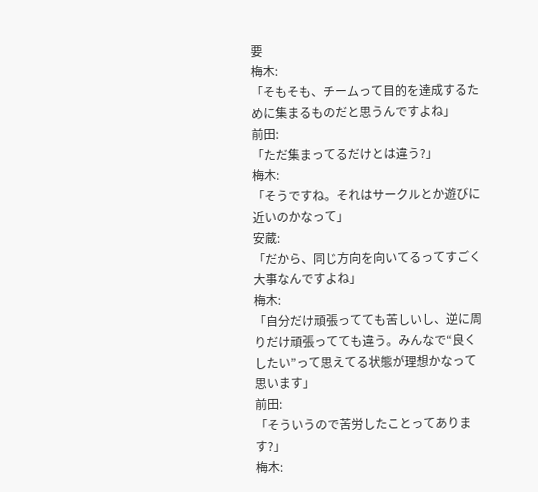要
梅木:
「そもそも、チームって目的を達成するために集まるものだと思うんですよね」
前田:
「ただ集まってるだけとは違う?」
梅木:
「そうですね。それはサークルとか遊びに近いのかなって」
安蔵:
「だから、同じ方向を向いてるってすごく大事なんですよね」
梅木:
「自分だけ頑張ってても苦しいし、逆に周りだけ頑張ってても違う。みんなで“良くしたい”って思えてる状態が理想かなって思います」
前田:
「そういうので苦労したことってあります?」
梅木: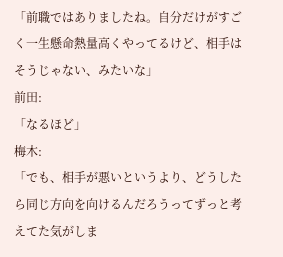「前職ではありましたね。自分だけがすごく一生懸命熱量高くやってるけど、相手はそうじゃない、みたいな」
前田:
「なるほど」
梅木:
「でも、相手が悪いというより、どうしたら同じ方向を向けるんだろうってずっと考えてた気がしま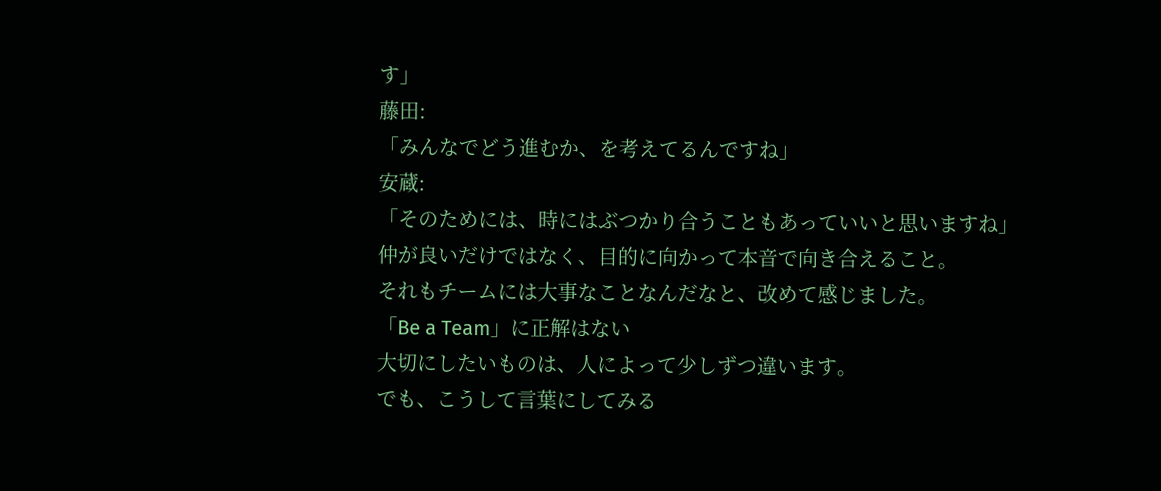す」
藤田:
「みんなでどう進むか、を考えてるんですね」
安蔵:
「そのためには、時にはぶつかり合うこともあっていいと思いますね」
仲が良いだけではなく、目的に向かって本音で向き合えること。
それもチームには大事なことなんだなと、改めて感じました。
「Be a Team」に正解はない
大切にしたいものは、人によって少しずつ違います。
でも、こうして言葉にしてみる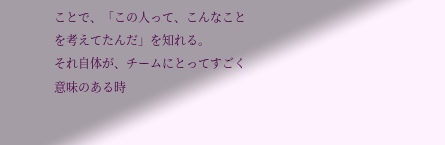ことで、「この人って、こんなことを考えてたんだ」を知れる。
それ自体が、チームにとってすごく意味のある時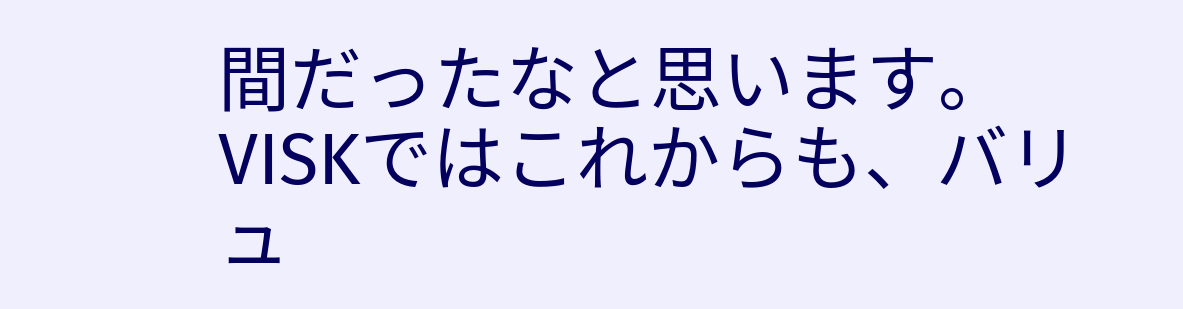間だったなと思います。
VISKではこれからも、バリュ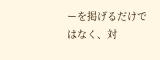ーを掲げるだけではなく、対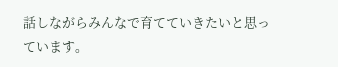話しながらみんなで育てていきたいと思っています。